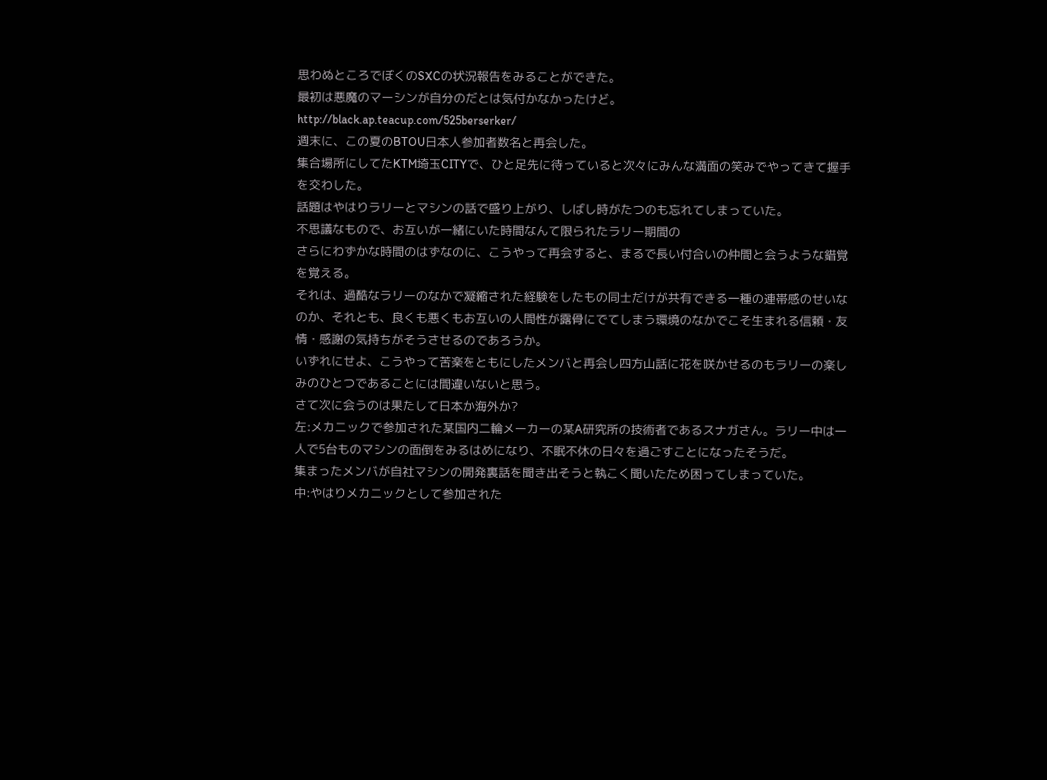思わぬところでぼくのSXCの状況報告をみることができた。
最初は悪魔のマーシンが自分のだとは気付かなかったけど。
http://black.ap.teacup.com/525berserker/
週末に、この夏のBTOU日本人参加者数名と再会した。
集合場所にしてたKTM埼玉CITYで、ひと足先に待っていると次々にみんな満面の笑みでやってきて握手を交わした。
話題はやはりラリーとマシンの話で盛り上がり、しばし時がたつのも忘れてしまっていた。
不思議なもので、お互いが一緒にいた時間なんて限られたラリー期間の
さらにわずかな時間のはずなのに、こうやって再会すると、まるで長い付合いの仲間と会うような錯覚を覚える。
それは、過酷なラリーのなかで凝縮された経験をしたもの同士だけが共有できる一種の連帯感のせいなのか、それとも、良くも悪くもお互いの人間性が露骨にでてしまう環境のなかでこそ生まれる信頼・友情・感謝の気持ちがそうさせるのであろうか。
いずれにせよ、こうやって苦楽をともにしたメンバと再会し四方山話に花を咲かせるのもラリーの楽しみのひとつであることには間違いないと思う。
さて次に会うのは果たして日本か海外か?
左:メカニックで参加された某国内二輪メーカーの某A研究所の技術者であるスナガさん。ラリー中は一人で5台ものマシンの面倒をみるはめになり、不眠不休の日々を過ごすことになったそうだ。
集まったメンバが自社マシンの開発裏話を聞き出そうと執こく聞いたため困ってしまっていた。
中:やはりメカニックとして参加された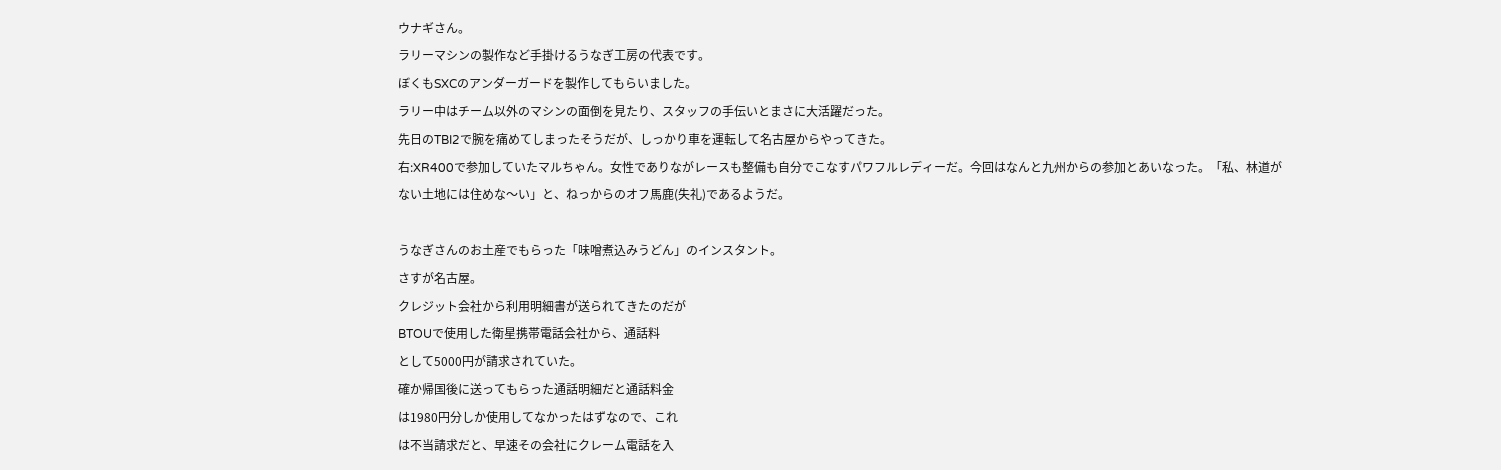ウナギさん。
ラリーマシンの製作など手掛けるうなぎ工房の代表です。
ぼくもSXCのアンダーガードを製作してもらいました。
ラリー中はチーム以外のマシンの面倒を見たり、スタッフの手伝いとまさに大活躍だった。
先日のTBI2で腕を痛めてしまったそうだが、しっかり車を運転して名古屋からやってきた。
右:XR400で参加していたマルちゃん。女性でありながレースも整備も自分でこなすパワフルレディーだ。今回はなんと九州からの参加とあいなった。「私、林道がない土地には住めな〜い」と、ねっからのオフ馬鹿(失礼)であるようだ。

うなぎさんのお土産でもらった「味噌煮込みうどん」のインスタント。
さすが名古屋。
クレジット会社から利用明細書が送られてきたのだが
BTOUで使用した衛星携帯電話会社から、通話料
として5000円が請求されていた。
確か帰国後に送ってもらった通話明細だと通話料金
は1980円分しか使用してなかったはずなので、これ
は不当請求だと、早速その会社にクレーム電話を入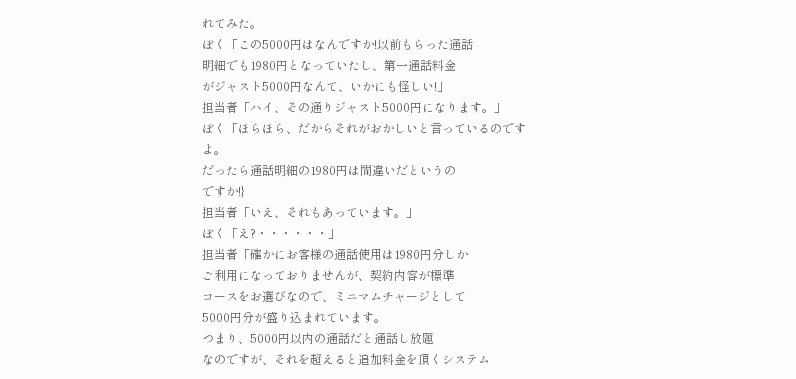れてみた。
ぼく「この5000円はなんですか!以前もらった通話
明細でも1980円となっていたし、第一通話料金
がジャスト5000円なんて、いかにも怪しい!」
担当者「ハイ、その通りジャスト5000円になります。」
ぼく「ほらほら、だからそれがおかしいと言っているのですよ。
だったら通話明細の1980円は間違いだというの
ですか!}
担当者「いえ、それもあっています。」
ぼく「え?・・・・・・」
担当者「確かにお客様の通話使用は1980円分しか
ご利用になっておりませんが、契約内容が標準
コースをお選びなので、ミニマムチャージとして
5000円分が盛り込まれています。
つまり、5000円以内の通話だと通話し放題
なのですが、それを超えると追加料金を頂くシステム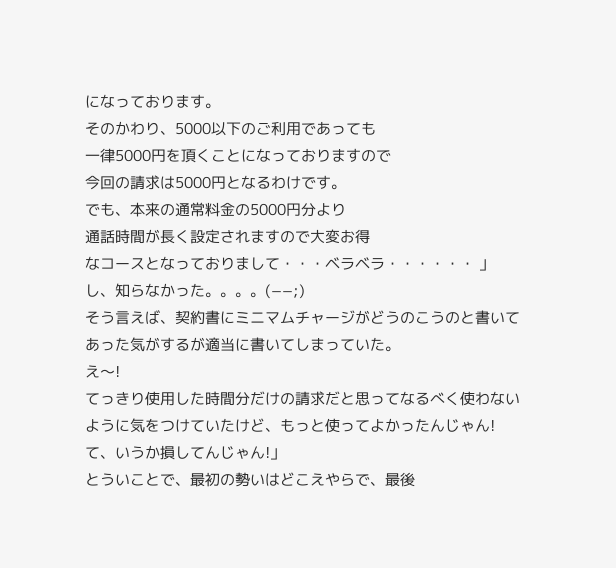になっております。
そのかわり、5000以下のご利用であっても
一律5000円を頂くことになっておりますので
今回の請求は5000円となるわけです。
でも、本来の通常料金の5000円分より
通話時間が長く設定されますので大変お得
なコースとなっておりまして・・・ベラベラ・・・・・・ 」
し、知らなかった。。。。(−−;)
そう言えば、契約書にミニマムチャージがどうのこうのと書いて
あった気がするが適当に書いてしまっていた。
え〜!
てっきり使用した時間分だけの請求だと思ってなるべく使わない
ように気をつけていたけど、もっと使ってよかったんじゃん!
て、いうか損してんじゃん!」
とういことで、最初の勢いはどこえやらで、最後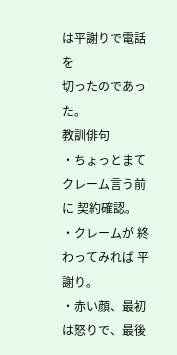は平謝りで電話を
切ったのであった。
教訓俳句
・ちょっとまて クレーム言う前に 契約確認。
・クレームが 終わってみれば 平謝り。
・赤い顔、最初は怒りで、最後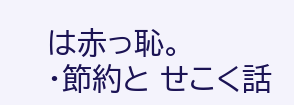は赤っ恥。
・節約と せこく話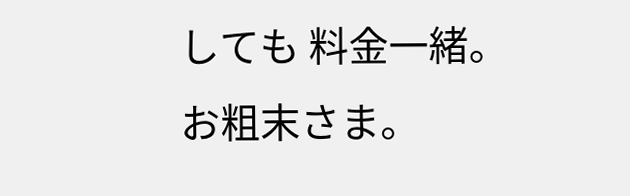しても 料金一緒。
お粗末さま。